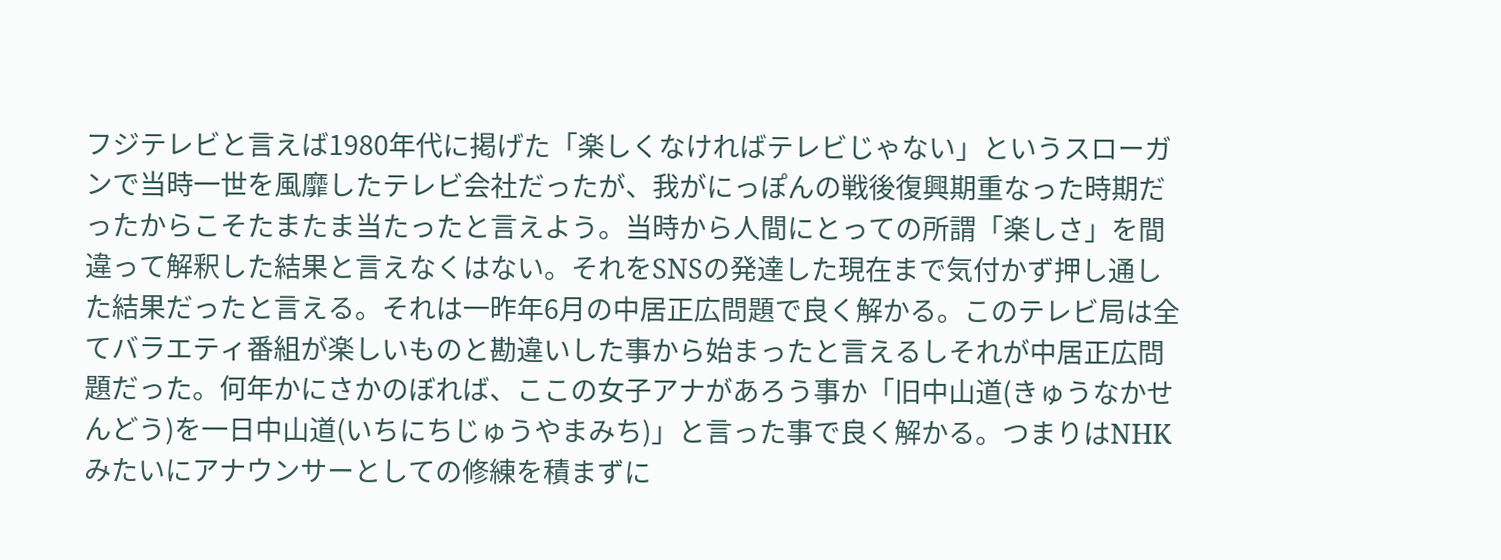フジテレビと言えば1980年代に掲げた「楽しくなければテレビじゃない」というスローガンで当時一世を風靡したテレビ会社だったが、我がにっぽんの戦後復興期重なった時期だったからこそたまたま当たったと言えよう。当時から人間にとっての所謂「楽しさ」を間違って解釈した結果と言えなくはない。それをSNSの発達した現在まで気付かず押し通した結果だったと言える。それは一昨年6月の中居正広問題で良く解かる。このテレビ局は全てバラエティ番組が楽しいものと勘違いした事から始まったと言えるしそれが中居正広問題だった。何年かにさかのぼれば、ここの女子アナがあろう事か「旧中山道(きゅうなかせんどう)を一日中山道(いちにちじゅうやまみち)」と言った事で良く解かる。つまりはNHKみたいにアナウンサーとしての修練を積まずに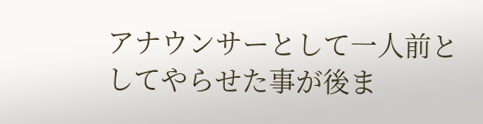アナウンサーとして一人前としてやらせた事が後ま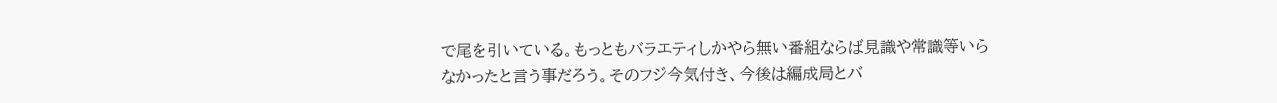で尾を引いている。もっともバラエティしかやら無い番組ならば見識や常識等いらなかったと言う事だろう。そのフジ今気付き、今後は編成局とバ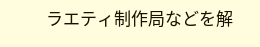ラエティ制作局などを解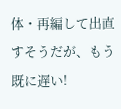体・再編して出直すそうだが、もう既に遅い!